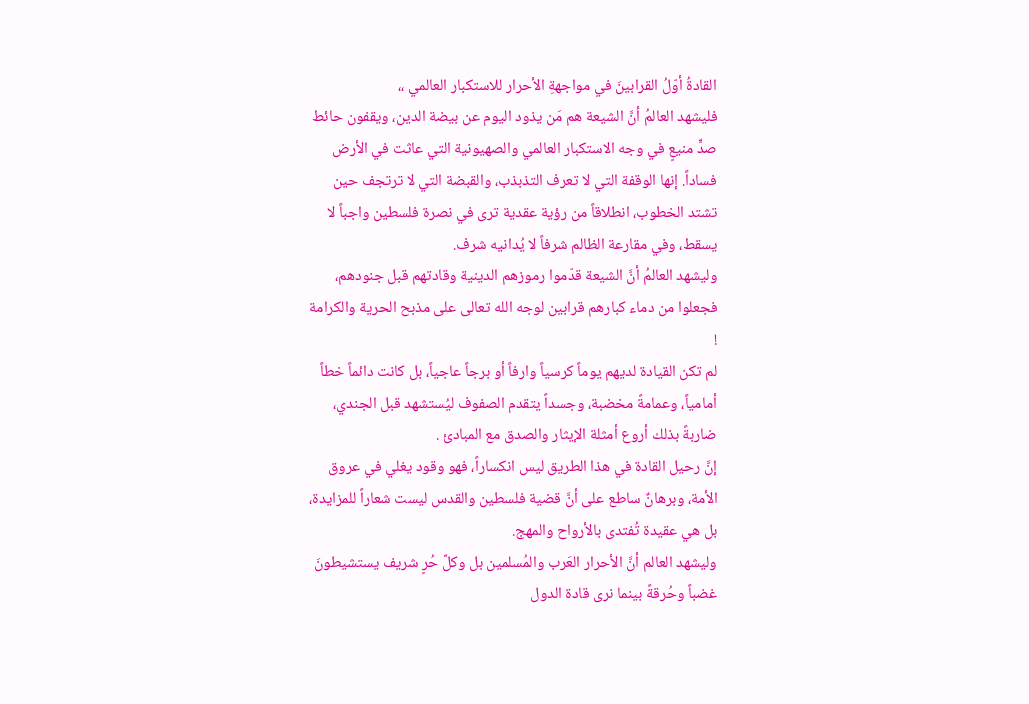القادةُ أوّلُ القرابينَ في مواجهةِ الأحرار للاستكبار العالمي ،،
فليشهد العالمُ أنَّ الشيعة هم مَن يذود اليوم عن بيضة الدين، ويقفون حائط صدٍّ منيعٍ في وجه الاستكبار العالمي والصهيونية التي عاثت في الأرض فساداً. إنها الوقفة التي لا تعرف التذبذب، والقبضة التي لا ترتجف حين تشتد الخطوب، انطلاقاً من رؤية عقدية ترى في نصرة فلسطين واجباً لا يسقط، وفي مقارعة الظالم شرفاً لا يُدانيه شرف.
وليشهد العالمُ أنَّ الشيعة قدّموا رموزهم الدينية وقادتهم قبل جنودهم، فجعلوا من دماء كبارهم قرابين لوجه الله تعالى على مذبح الحرية والكرامة !
لم تكن القيادة لديهم يوماً كرسياً وارفاً أو برجاً عاجياً، بل كانت دائماً خطاً أمامياً، وعمامةً مخضبة، وجسداً يتقدم الصفوف ليُستشهد قبل الجندي، ضاربةً بذلك أروع أمثلة الإيثار والصدق مع المبادئ .
إنَّ رحيل القادة في هذا الطريق ليس انكساراً، فهو وقود يغلي في عروق الأمة، وبرهانٌ ساطع على أنَّ قضية فلسطين والقدس ليست شعاراً للمزايدة، بل هي عقيدة تُفتدى بالأرواح والمهج.
وليشهد العالم أنَّ الأحرار العَرب والمُسلمين بل وكلَّ حُرٍ شريف يستشيطونَ غضباً وحُرقةً بينما نرى قادة الدول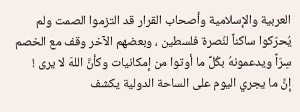العربية والإسلامية وأصحاب القرار قد التزموا الصمت ولم يُحرّكوا ساكناً لنُصرة فلسطين ، وبعضهم الآخر وقف مع الخصم سِرّاً ويدعمونهُ بكُلِّ ما أوتوا من إمكانيات وكأنَّ اللهَ لا يرى !
إنَّ ما يجري اليوم على الساحة الدولية يكشف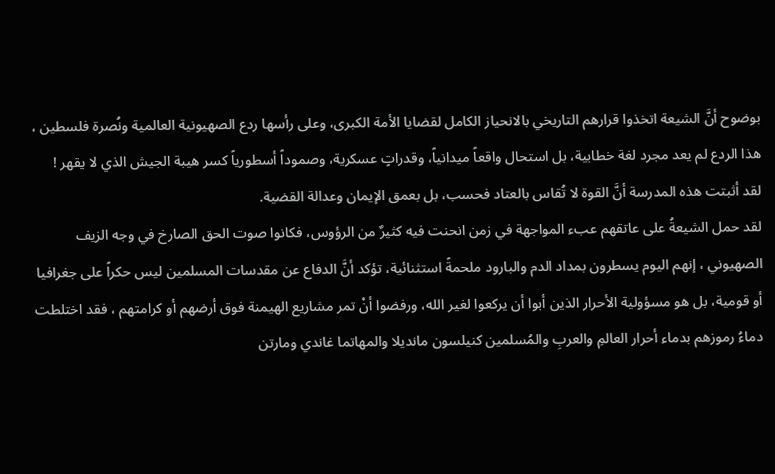بوضوح أنَّ الشيعة اتخذوا قرارهم التاريخي بالانحياز الكامل لقضايا الأمة الكبرى، وعلى رأسها ردع الصهيونية العالمية ونُصرة فلسطين ، هذا الردع لم يعد مجرد لغة خطابية، بل استحال واقعاً ميدانياً، وقدراتٍ عسكرية، وصموداً أسطورياً كسر هيبة الجيش الذي لا يقهر !
لقد أثبتت هذه المدرسة أنَّ القوة لا تُقاس بالعتاد فحسب، بل بعمق الإيمان وعدالة القضية.
لقد حمل الشيعةُ على عاتقهم عبء المواجهة في زمن انحنت فيه كثيرٌ من الرؤوس، فكانوا صوت الحق الصارخ في وجه الزيف الصهيوني ، إنهم اليوم يسطرون بمداد الدم والبارود ملحمةً استثنائية، تؤكد أنَّ الدفاع عن مقدسات المسلمين ليس حكراً على جغرافيا أو قومية، بل هو مسؤولية الأحرار الذين أبوا أن يركعوا لغير الله، ورفضوا أنْ تمر مشاريع الهيمنة فوق أرضهم أو كرامتهم ، فقد اختلطت دماءُ رموزهم بدماء أحرار العالمِ والعربِ والمُسلمين كنيلسون مانديلا والمهاتما غاندي ومارتن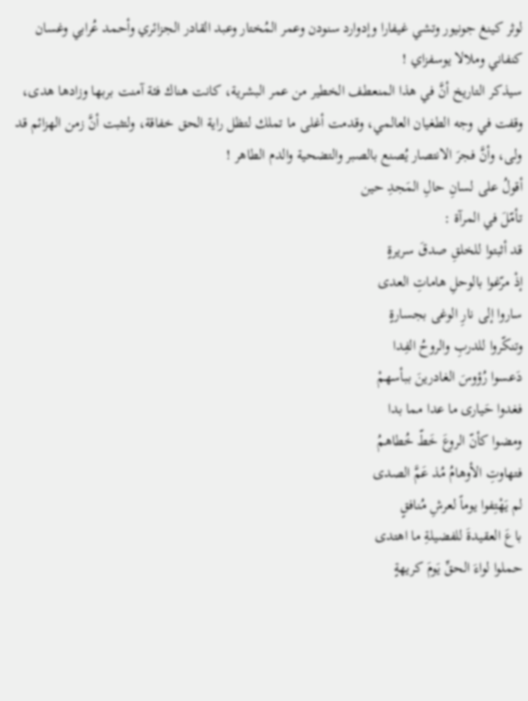لوثر كينغ جونيور وتشي غيفارا وإدوارد سنودن وعمر المُختار وعبد القادر الجزائري وأحمد عُرابي وغسان كنفاني وملالا يوسفزاي !
سيذكر التاريخ أنَّ في هذا المنعطف الخطير من عمر البشرية، كانت هناك فئة آمنت بربها وزادها هدى، وقفت في وجه الطغيان العالمي، وقدمت أغلى ما تملك لتظل راية الحق خفاقة، ولتثبت أنَّ زمن الهزائم قد ولى، وأنَّ فجرَ الانتصار يُصنع بالصبر والتضحية والدم الطاهر !
أقولُ على لسانِ حالِ المَجدِ حين
تأمّلَ في المرآة :
قد أثبتوا للخلقِ صدقَ سريرةٍ
إذْ مرّغوا بالوحلِ هاماتِ العدى
ساروا إلى نارِ الوغى بجسارةٍ
وتنكّروا للدربِ والروحُ الفِدا
دَعسوا رُؤوسَ الغادرينَ ببأسهمْ
فغدوا حَيارى ما عدا مما بدا
ومضوا كأنّ الروعَ خَطّ خُطاهمُ
فتهاوتِ الأوهامُ مُذ عَمَّ الصدى
لم يَهْتِفوا يوماً لعرشِ مُنافقٍ
باعَ العقيدةَ للفضيلةِ ما اهتدى
حملوا لواءَ الحقِّ يَومَ كريهةٍ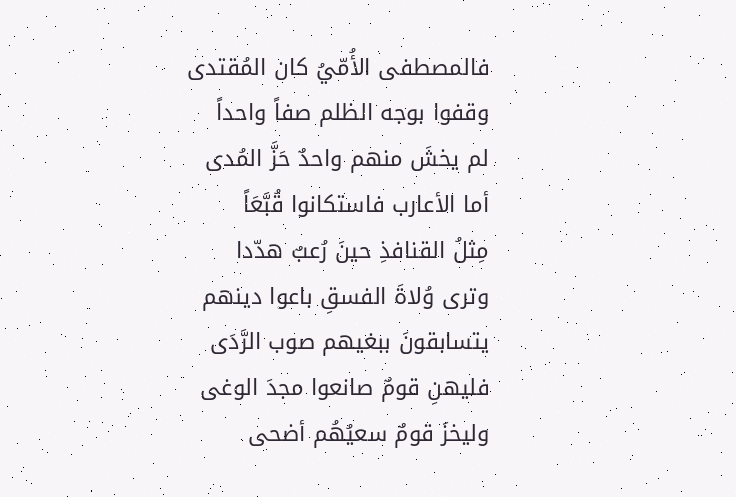فالمصطفى الأُمّيُ كان المُقتدى
وقفوا بوجه الظلم صفاً واحداً
لم يخشَ منهم واحدٌ حَزَّ المُدى
أما الأعارب فاستكانوا قُبَّعَاً
مِثلُ القنافذِ حينَ رُعبٌ هدّدا
وترى وُلاةَ الفسقِ باعوا دينهم
يتسابقونَ ببغيهم صوب الرَّدَى
فليهنِ قومٌ صانعوا مجدَ الوغى
وليخزَ قومٌ سعيُهُم أضحى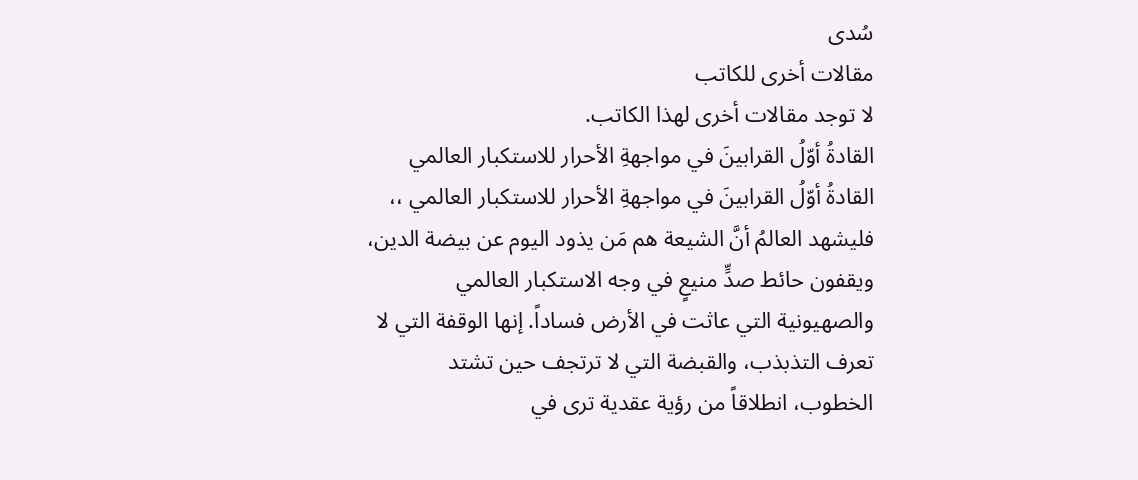سُدى
مقالات أخرى للكاتب
لا توجد مقالات أخرى لهذا الكاتب.
القادةُ أوّلُ القرابينَ في مواجهةِ الأحرار للاستكبار العالمي
القادةُ أوّلُ القرابينَ في مواجهةِ الأحرار للاستكبار العالمي ،،
فليشهد العالمُ أنَّ الشيعة هم مَن يذود اليوم عن بيضة الدين، ويقفون حائط صدٍّ منيعٍ في وجه الاستكبار العالمي والصهيونية التي عاثت في الأرض فساداً. إنها الوقفة التي لا تعرف التذبذب، والقبضة التي لا ترتجف حين تشتد الخطوب، انطلاقاً من رؤية عقدية ترى في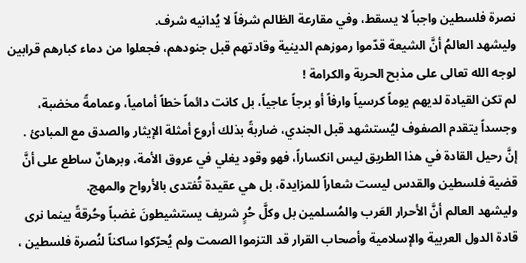نصرة فلسطين واجباً لا يسقط، وفي مقارعة الظالم شرفاً لا يُدانيه شرف.
وليشهد العالمُ أنَّ الشيعة قدّموا رموزهم الدينية وقادتهم قبل جنودهم، فجعلوا من دماء كبارهم قرابين لوجه الله تعالى على مذبح الحرية والكرامة !
لم تكن القيادة لديهم يوماً كرسياً وارفاً أو برجاً عاجياً، بل كانت دائماً خطاً أمامياً، وعمامةً مخضبة، وجسداً يتقدم الصفوف ليُستشهد قبل الجندي، ضاربةً بذلك أروع أمثلة الإيثار والصدق مع المبادئ .
إنَّ رحيل القادة في هذا الطريق ليس انكساراً، فهو وقود يغلي في عروق الأمة، وبرهانٌ ساطع على أنَّ قضية فلسطين والقدس ليست شعاراً للمزايدة، بل هي عقيدة تُفتدى بالأرواح والمهج.
وليشهد العالم أنَّ الأحرار العَرب والمُسلمين بل وكلَّ حُرٍ شريف يستشيطونَ غضباً وحُرقةً بينما نرى قادة الدول العربية والإسلامية وأصحاب القرار قد التزموا الصمت ولم يُحرّكوا ساكناً لنُصرة فلسطين ،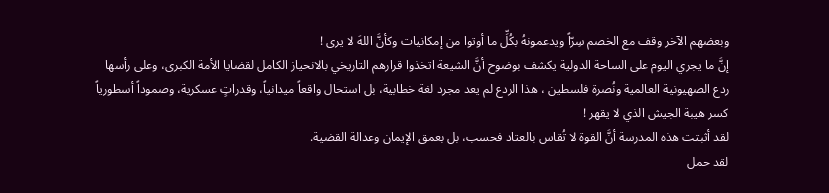وبعضهم الآخر وقف مع الخصم سِرّاً ويدعمونهُ بكُلِّ ما أوتوا من إمكانيات وكأنَّ اللهَ لا يرى !
إنَّ ما يجري اليوم على الساحة الدولية يكشف بوضوح أنَّ الشيعة اتخذوا قرارهم التاريخي بالانحياز الكامل لقضايا الأمة الكبرى، وعلى رأسها ردع الصهيونية العالمية ونُصرة فلسطين ، هذا الردع لم يعد مجرد لغة خطابية، بل استحال واقعاً ميدانياً، وقدراتٍ عسكرية، وصموداً أسطورياً كسر هيبة الجيش الذي لا يقهر !
لقد أثبتت هذه المدرسة أنَّ القوة لا تُقاس بالعتاد فحسب، بل بعمق الإيمان وعدالة القضية.
لقد حمل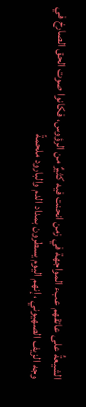الشيعةُ على عاتقهم عبء المواجهة في زمن انحنت فيه كثيرٌ من الرؤوس، فكانوا صوت الحق الصارخ في وجه الزيف الصهيوني ، إنهم اليوم يسطرون بمداد الدم والبارود ملحمةً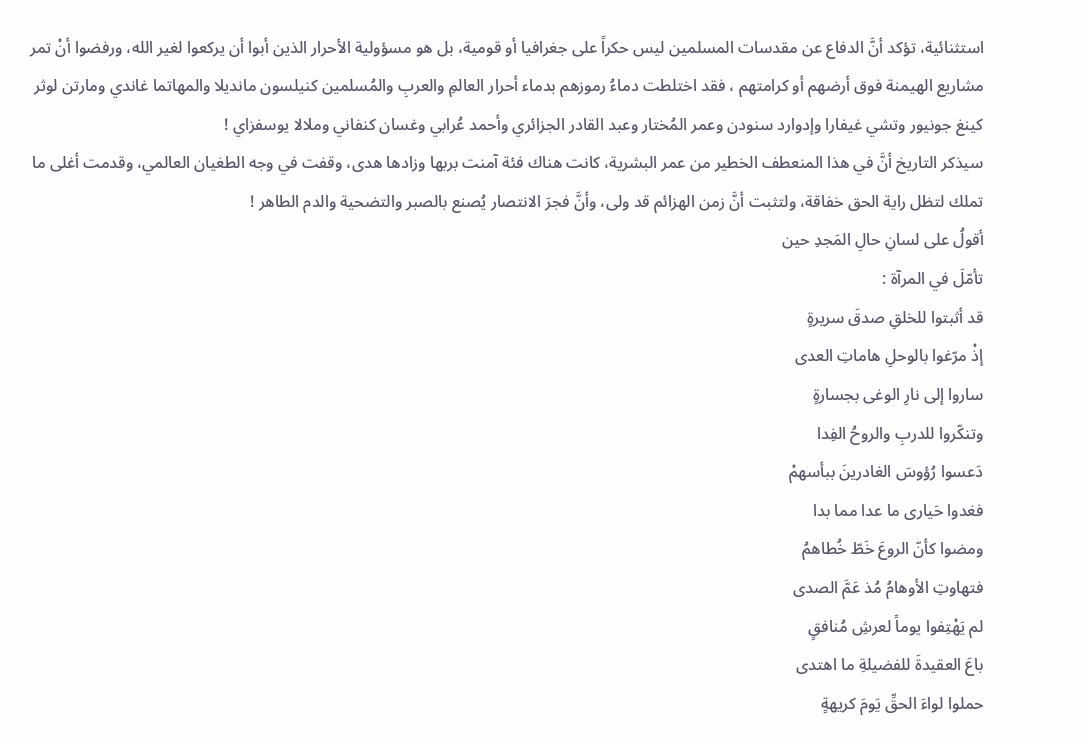استثنائية، تؤكد أنَّ الدفاع عن مقدسات المسلمين ليس حكراً على جغرافيا أو قومية، بل هو مسؤولية الأحرار الذين أبوا أن يركعوا لغير الله، ورفضوا أنْ تمر مشاريع الهيمنة فوق أرضهم أو كرامتهم ، فقد اختلطت دماءُ رموزهم بدماء أحرار العالمِ والعربِ والمُسلمين كنيلسون مانديلا والمهاتما غاندي ومارتن لوثر كينغ جونيور وتشي غيفارا وإدوارد سنودن وعمر المُختار وعبد القادر الجزائري وأحمد عُرابي وغسان كنفاني وملالا يوسفزاي !
سيذكر التاريخ أنَّ في هذا المنعطف الخطير من عمر البشرية، كانت هناك فئة آمنت بربها وزادها هدى، وقفت في وجه الطغيان العالمي، وقدمت أغلى ما تملك لتظل راية الحق خفاقة، ولتثبت أنَّ زمن الهزائم قد ولى، وأنَّ فجرَ الانتصار يُصنع بالصبر والتضحية والدم الطاهر !
أقولُ على لسانِ حالِ المَجدِ حين
تأمّلَ في المرآة :
قد أثبتوا للخلقِ صدقَ سريرةٍ
إذْ مرّغوا بالوحلِ هاماتِ العدى
ساروا إلى نارِ الوغى بجسارةٍ
وتنكّروا للدربِ والروحُ الفِدا
دَعسوا رُؤوسَ الغادرينَ ببأسهمْ
فغدوا حَيارى ما عدا مما بدا
ومضوا كأنّ الروعَ خَطّ خُطاهمُ
فتهاوتِ الأوهامُ مُذ عَمَّ الصدى
لم يَهْتِفوا يوماً لعرشِ مُنافقٍ
باعَ العقيدةَ للفضيلةِ ما اهتدى
حملوا لواءَ الحقِّ يَومَ كريهةٍ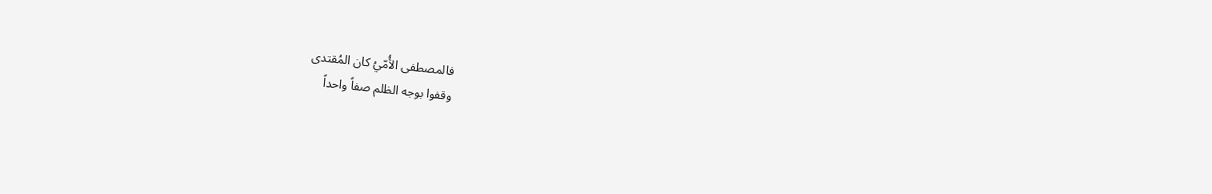فالمصطفى الأُمّيُ كان المُقتدى
وقفوا بوجه الظلم صفاً واحداً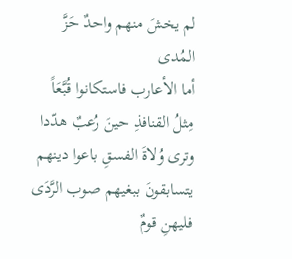لم يخشَ منهم واحدٌ حَزَّ المُدى
أما الأعارب فاستكانوا قُبَّعَاً
مِثلُ القنافذِ حينَ رُعبٌ هدّدا
وترى وُلاةَ الفسقِ باعوا دينهم
يتسابقونَ ببغيهم صوب الرَّدَى
فليهنِ قومٌ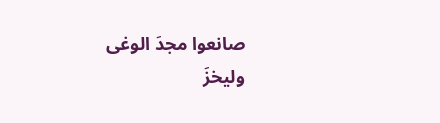صانعوا مجدَ الوغى
وليخزَ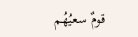قومٌ سعيُهُم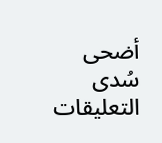أضحى سُدى
التعليقات